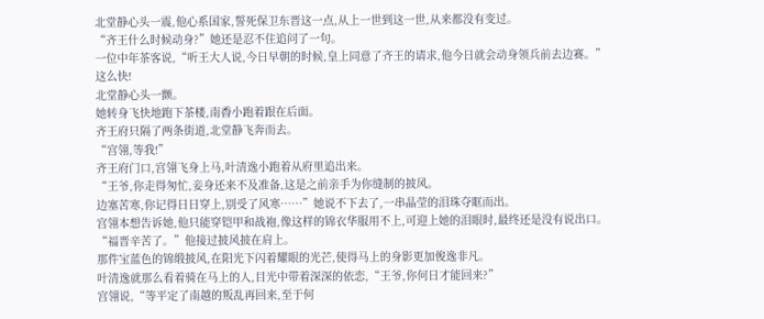北堂静心头一震,他心系国家,誓死保卫东晋这一点,从上一世到这一世,从来都没有变过。
“齐王什么时候动身?”她还是忍不住追问了一句。
一位中年茶客说,“听王大人说,今日早朝的时候,皇上同意了齐王的请求,他今日就会动身领兵前去边赛。”
这么快!
北堂静心头一颤。
她转身飞快地跑下茶楼,南稥小跑着跟在后面。
齐王府只隔了两条街道,北堂静飞奔而去。
“宫翎,等我!”
齐王府门口,宫翎飞身上马,叶清逸小跑着从府里追出来。
“王爷,你走得匆忙,妾身还来不及准备,这是之前亲手为你缝制的披风。
边塞苦寒,你记得日日穿上,别受了风寒……”她说不下去了,一串晶莹的泪珠夺眶而出。
宫翎本想告诉她,他只能穿铠甲和战袍,像这样的锦衣华服用不上,可迎上她的泪眼时,最终还是没有说出口。
“福晋辛苦了。”他接过披风披在肩上。
那件宝蓝色的锦缎披风,在阳光下闪着耀眼的光芒,使得马上的身影更加俊逸非凡。
叶清逸就那么看着骑在马上的人,目光中带着深深的依恋,“王爷,你何日才能回来?”
宫翎说,“等平定了南越的叛乱再回来,至于何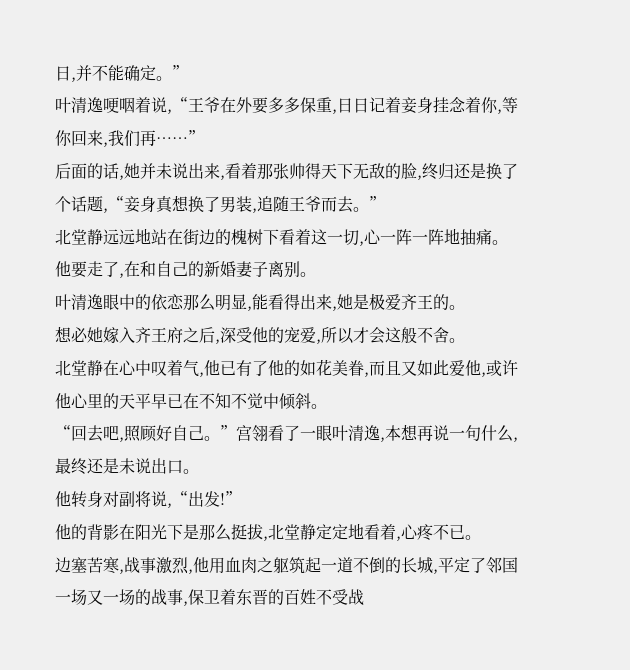日,并不能确定。”
叶清逸哽咽着说,“王爷在外要多多保重,日日记着妾身挂念着你,等你回来,我们再……”
后面的话,她并未说出来,看着那张帅得天下无敌的脸,终归还是换了个话题,“妾身真想换了男装,追随王爷而去。”
北堂静远远地站在街边的槐树下看着这一切,心一阵一阵地抽痛。
他要走了,在和自己的新婚妻子离别。
叶清逸眼中的依恋那么明显,能看得出来,她是极爱齐王的。
想必她嫁入齐王府之后,深受他的宠爱,所以才会这般不舍。
北堂静在心中叹着气,他已有了他的如花美眷,而且又如此爱他,或许他心里的天平早已在不知不觉中倾斜。
“回去吧,照顾好自己。”宫翎看了一眼叶清逸,本想再说一句什么,最终还是未说出口。
他转身对副将说,“出发!”
他的背影在阳光下是那么挺拔,北堂静定定地看着,心疼不已。
边塞苦寒,战事激烈,他用血肉之躯筑起一道不倒的长城,平定了邻国一场又一场的战事,保卫着东晋的百姓不受战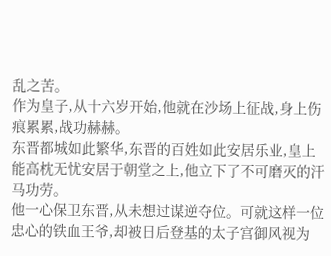乱之苦。
作为皇子,从十六岁开始,他就在沙场上征战,身上伤痕累累,战功赫赫。
东晋都城如此繁华,东晋的百姓如此安居乐业,皇上能高枕无忧安居于朝堂之上,他立下了不可磨灭的汗马功劳。
他一心保卫东晋,从未想过谋逆夺位。可就这样一位忠心的铁血王爷,却被日后登基的太子宫御风视为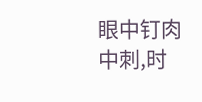眼中钉肉中刺,时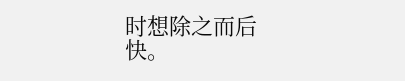时想除之而后快。